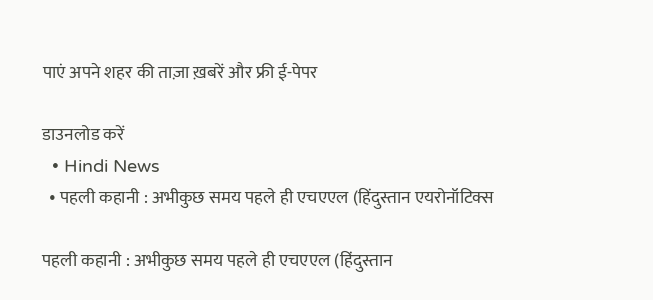पाएं अपने शहर की ताज़ा ख़बरें और फ्री ई-पेपर

डाउनलोड करें
  • Hindi News
  • पहली कहानी : अभीकुछ समय पहले ही एचएएल (हिंदुस्तान एयरोनॉटिक्स

पहली कहानी : अभीकुछ समय पहले ही एचएएल (हिंदुस्तान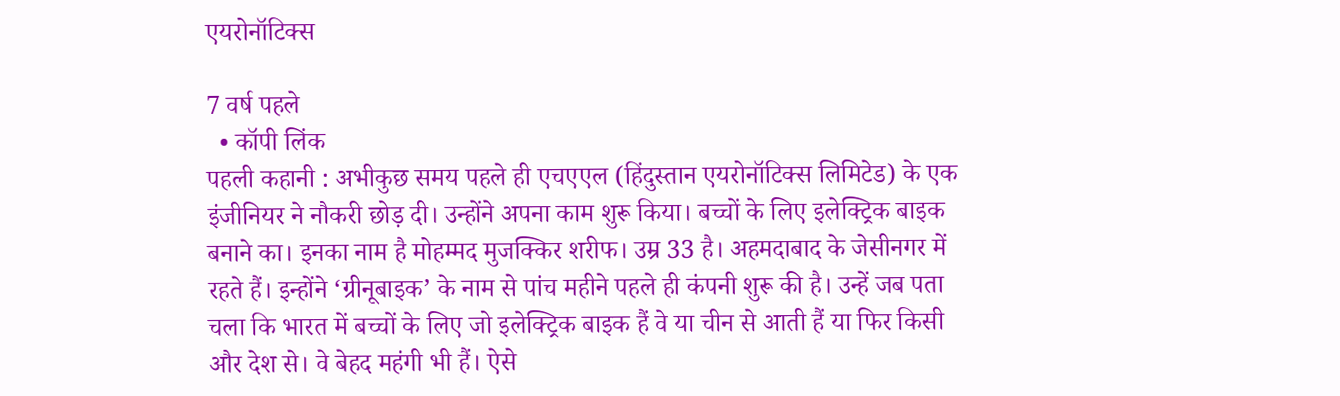एयरोनॉटिक्स

7 वर्ष पहले
  • कॉपी लिंक
पहली कहानी : अभीकुछ समय पहले ही एचएएल (हिंदुस्तान एयरोनॉटिक्स लिमिटेड) के एक इंजीनियर ने नौकरी छोड़ दी। उन्होंने अपना काम शुरू किया। बच्चों के लिए इलेक्ट्रिक बाइक बनाने का। इनका नाम है मोहम्मद मुजक्किर शरीफ। उम्र 33 है। अहमदाबाद के जेसीनगर में रहते हैं। इन्होंने ‘ग्रीनूबाइक’ के नाम से पांच महीने पहले ही कंपनी शुरू की है। उन्हें जब पता चला कि भारत में बच्चों के लिए जो इलेक्ट्रिक बाइक हैं वे या चीन से आती हैं या फिर किसी और देश से। वे बेहद महंगी भी हैं। ऐसे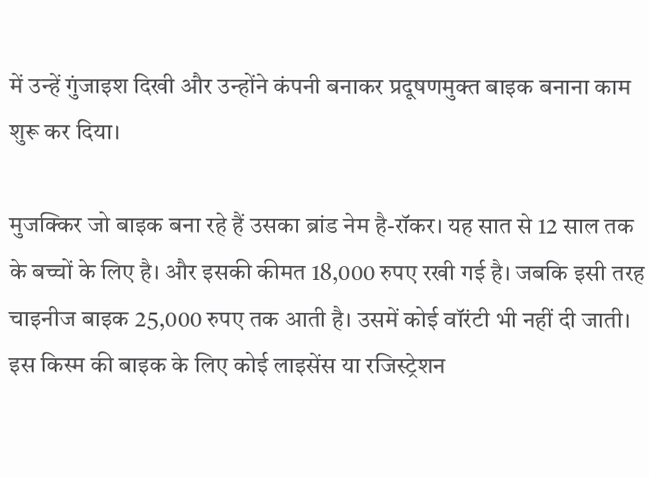में उन्हें गुंजाइश दिखी और उन्होंने कंपनी बनाकर प्रदूषणमुक्त बाइक बनाना काम शुरू कर दिया।

मुजक्किर जो बाइक बना रहे हैं उसका ब्रांड नेम है-रॉकर। यह सात से 12 साल तक के बच्चों के लिए है। और इसकी कीमत 18,000 रुपए रखी गई है। जबकि इसी तरह चाइनीज बाइक 25,000 रुपए तक आती है। उसमें कोई वॉरंटी भी नहीं दी जाती। इस किस्म की बाइक के लिए कोई लाइसेंस या रजिस्ट्रेशन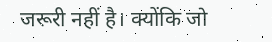जरूरी नहीं है। क्योंकि जो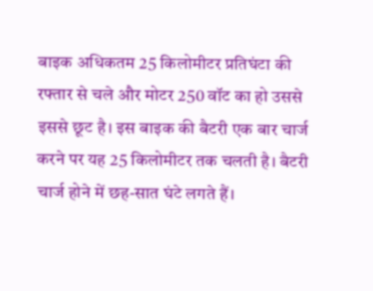बाइक अधिकतम 25 किलोमीटर प्रतिघंटा की रफ्तार से चले और मोटर 250 वॉट का हो उससे इससे छूट है। इस बाइक की बैटरी एक बार चार्ज करने पर यह 25 किलोमीटर तक चलती है। बैटरी चार्ज होने में छह-सात घंटे लगते हैं।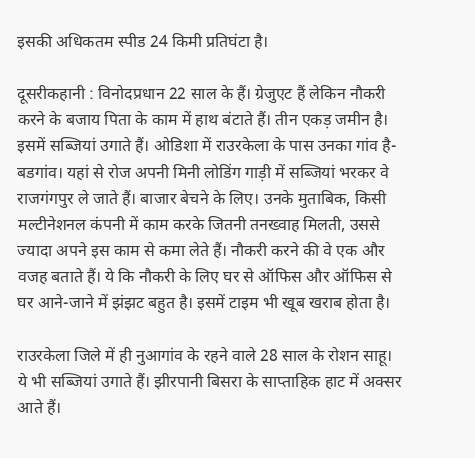इसकी अधिकतम स्पीड 24 किमी प्रतिघंटा है।

दूसरीकहानी : विनोदप्रधान 22 साल के हैं। ग्रेजुएट हैं लेकिन नौकरी करने के बजाय पिता के काम में हाथ बंटाते हैं। तीन एकड़ जमीन है। इसमें सब्जियां उगाते हैं। ओडिशा में राउरकेला के पास उनका गांव है-बडगांव। यहां से रोज अपनी मिनी लोडिंग गाड़ी में सब्जियां भरकर वे राजगंगपुर ले जाते हैं। बाजार बेचने के लिए। उनके मुताबिक, किसी मल्टीनेशनल कंपनी में काम करके जितनी तनख्वाह मिलती, उससे ज्यादा अपने इस काम से कमा लेते हैं। नौकरी करने की वे एक और वजह बताते हैं। ये कि नौकरी के लिए घर से ऑफिस और ऑफिस से घर आने-जाने में झंझट बहुत है। इसमें टाइम भी खूब खराब होता है।

राउरकेला जिले में ही नुआगांव के रहने वाले 28 साल के रोशन साहू। ये भी सब्जियां उगाते हैं। झीरपानी बिसरा के साप्ताहिक हाट में अक्सर आते हैं।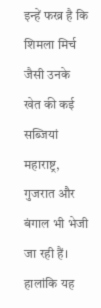इन्हें फख्र है कि शिमला मिर्च जैसी उनके खेत की कई सब्जियां महाराष्ट्र, गुजरात और बंगाल भी भेजी जा रही हैं। हालांकि यह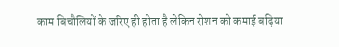काम बिचौलियों के जरिए ही होता है लेकिन रोशन को कमाई बढ़िया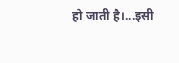हो जाती है।...इसी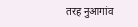तरह नुआगांव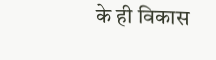के ही विकास